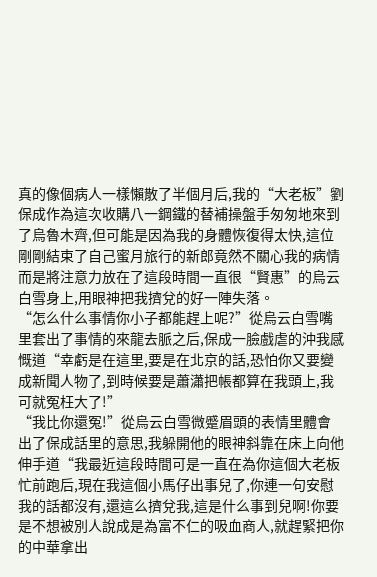真的像個病人一樣懶散了半個月后,我的“大老板”劉保成作為這次收購八一鋼鐵的替補操盤手匆匆地來到了烏魯木齊,但可能是因為我的身體恢復得太快,這位剛剛結束了自己蜜月旅行的新郎竟然不關心我的病情而是將注意力放在了這段時間一直很“賢惠”的烏云白雪身上,用眼神把我擠兌的好一陣失落。
“怎么什么事情你小子都能趕上呢?”從烏云白雪嘴里套出了事情的來龍去脈之后,保成一臉戲虐的沖我感慨道“幸虧是在這里,要是在北京的話,恐怕你又要變成新聞人物了,到時候要是蕭瀟把帳都算在我頭上,我可就冤枉大了!”
“我比你還冤!”從烏云白雪微蹙眉頭的表情里體會出了保成話里的意思,我躲開他的眼神斜靠在床上向他伸手道“我最近這段時間可是一直在為你這個大老板忙前跑后,現在我這個小馬仔出事兒了,你連一句安慰我的話都沒有,還這么擠兌我,這是什么事到兒啊!你要是不想被別人說成是為富不仁的吸血商人,就趕緊把你的中華拿出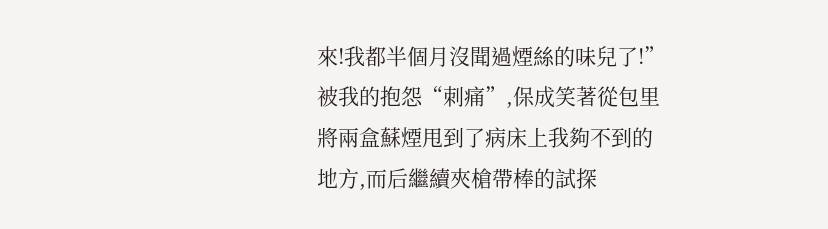來!我都半個月沒聞過煙絲的味兒了!”
被我的抱怨“刺痛”,保成笑著從包里將兩盒蘇煙甩到了病床上我夠不到的地方,而后繼續夾槍帶棒的試探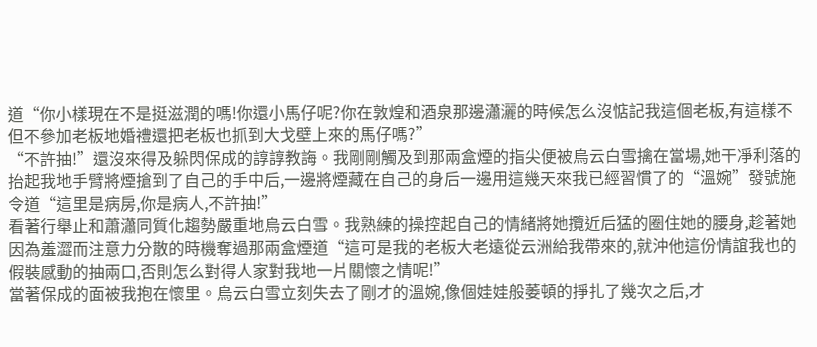道“你小樣現在不是挺滋潤的嗎!你還小馬仔呢?你在敦煌和酒泉那邊瀟灑的時候怎么沒惦記我這個老板,有這樣不但不參加老板地婚禮還把老板也抓到大戈壁上來的馬仔嗎?”
“不許抽!”還沒來得及躲閃保成的諄諄教誨。我剛剛觸及到那兩盒煙的指尖便被烏云白雪擒在當場,她干凈利落的抬起我地手臂將煙搶到了自己的手中后,一邊將煙藏在自己的身后一邊用這幾天來我已經習慣了的“溫婉”發號施令道“這里是病房,你是病人,不許抽!”
看著行舉止和蕭瀟同質化趨勢嚴重地烏云白雪。我熟練的操控起自己的情緒將她攬近后猛的圈住她的腰身,趁著她因為羞澀而注意力分散的時機奪過那兩盒煙道“這可是我的老板大老遠從云洲給我帶來的,就沖他這份情誼我也的假裝感動的抽兩口,否則怎么對得人家對我地一片關懷之情呢!”
當著保成的面被我抱在懷里。烏云白雪立刻失去了剛才的溫婉,像個娃娃般萎頓的掙扎了幾次之后,才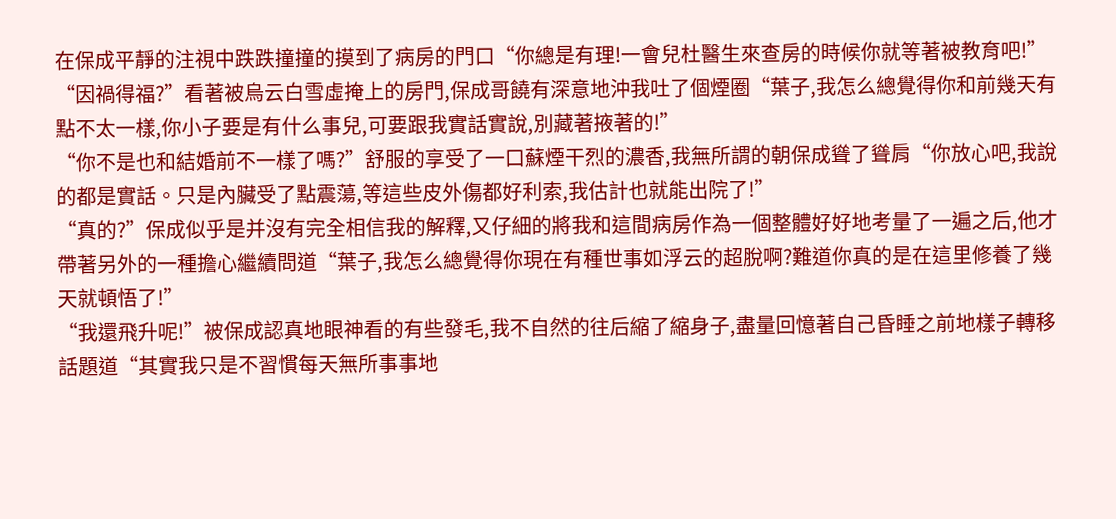在保成平靜的注視中跌跌撞撞的摸到了病房的門口“你總是有理!一會兒杜醫生來查房的時候你就等著被教育吧!”
“因禍得福?”看著被烏云白雪虛掩上的房門,保成哥饒有深意地沖我吐了個煙圈“葉子,我怎么總覺得你和前幾天有點不太一樣,你小子要是有什么事兒,可要跟我實話實說,別藏著掖著的!”
“你不是也和結婚前不一樣了嗎?”舒服的享受了一口蘇煙干烈的濃香,我無所謂的朝保成聳了聳肩“你放心吧,我說的都是實話。只是內臟受了點震蕩,等這些皮外傷都好利索,我估計也就能出院了!”
“真的?”保成似乎是并沒有完全相信我的解釋,又仔細的將我和這間病房作為一個整體好好地考量了一遍之后,他才帶著另外的一種擔心繼續問道“葉子,我怎么總覺得你現在有種世事如浮云的超脫啊?難道你真的是在這里修養了幾天就頓悟了!”
“我還飛升呢!”被保成認真地眼神看的有些發毛,我不自然的往后縮了縮身子,盡量回憶著自己昏睡之前地樣子轉移話題道“其實我只是不習慣每天無所事事地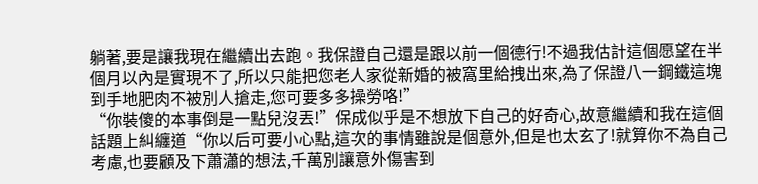躺著,要是讓我現在繼續出去跑。我保證自己還是跟以前一個德行!不過我估計這個愿望在半個月以內是實現不了,所以只能把您老人家從新婚的被窩里給拽出來,為了保證八一鋼鐵這塊到手地肥肉不被別人搶走,您可要多多操勞咯!”
“你裝傻的本事倒是一點兒沒丟!”保成似乎是不想放下自己的好奇心,故意繼續和我在這個話題上糾纏道“你以后可要小心點,這次的事情雖說是個意外,但是也太玄了!就算你不為自己考慮,也要顧及下蕭瀟的想法,千萬別讓意外傷害到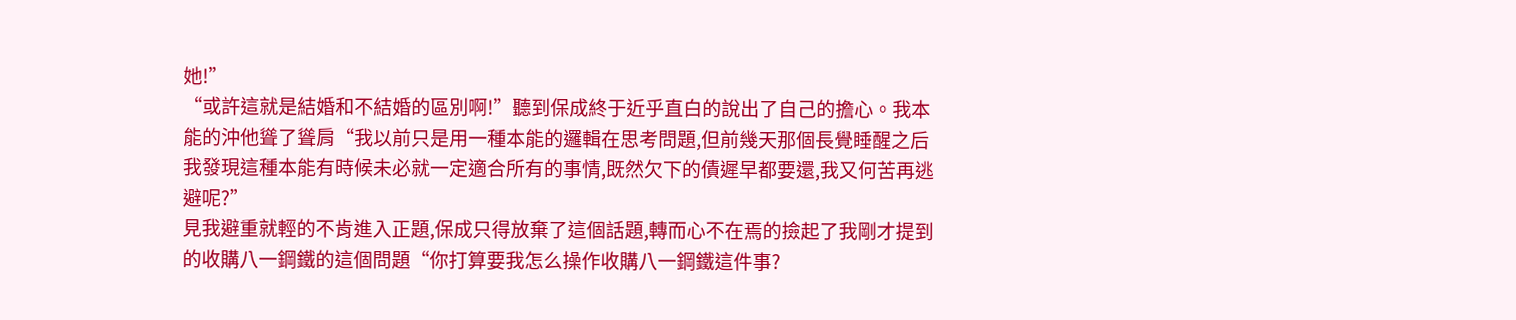她!”
“或許這就是結婚和不結婚的區別啊!”聽到保成終于近乎直白的說出了自己的擔心。我本能的沖他聳了聳肩“我以前只是用一種本能的邏輯在思考問題,但前幾天那個長覺睡醒之后我發現這種本能有時候未必就一定適合所有的事情,既然欠下的債遲早都要還,我又何苦再逃避呢?”
見我避重就輕的不肯進入正題,保成只得放棄了這個話題,轉而心不在焉的撿起了我剛才提到的收購八一鋼鐵的這個問題“你打算要我怎么操作收購八一鋼鐵這件事?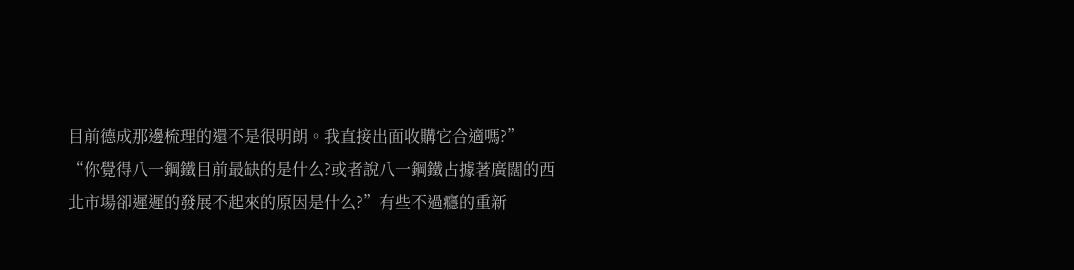目前德成那邊梳理的還不是很明朗。我直接出面收購它合適嗎?”
“你覺得八一鋼鐵目前最缺的是什么?或者說八一鋼鐵占據著廣闊的西北市場卻遲遲的發展不起來的原因是什么?”有些不過癮的重新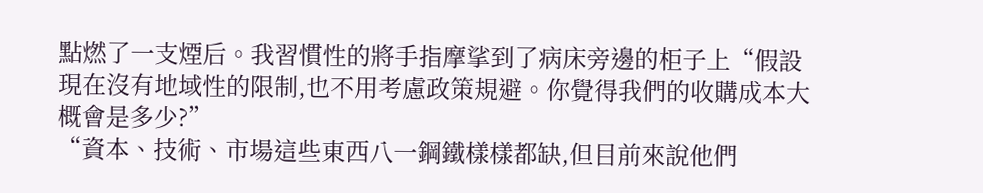點燃了一支煙后。我習慣性的將手指摩挲到了病床旁邊的柜子上“假設現在沒有地域性的限制,也不用考慮政策規避。你覺得我們的收購成本大概會是多少?”
“資本、技術、市場這些東西八一鋼鐵樣樣都缺,但目前來說他們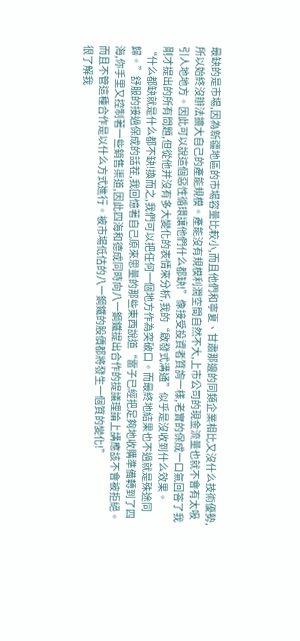最缺的是市場,因為新疆地區的市場容量比較小,而且他們和寧夏、甘肅那邊的同類企業相比又沒什么技術優勢,所以始終沒辦法擴大自己的產能規模。產能沒有規模利潤空間自然不大,上市公司的現金流量也就不會有太吸引人地地方。因此可以說這個惡性循環讓他們什么都缺!”像接受投資者質詢一樣,老實的保成一口氣回答了我剛才提出的所有問題,但從他并沒有多大變化的表情來分析,我的“啟發式溝通”似乎是沒收到什么效果。
“什么都缺就是什么都不缺!換而之,我們可以把任何一個地方作為突破口。而最終地結果也不過就是殊途同歸。”舒服的接過保成的話茬,我回憶著自己原來思量的那些東西說道“雷子已經把足夠地收購準備轉到了四海,你手里又控制著一些銷售渠道,因此四海和德成同時向八一鋼鐵提出合作的提議理論上講應該不會被拒絕。而且不管這種合作是以什么方式進行。被市場低估的八一鋼鐵的股價都將發生一個質的變化!”
很了解我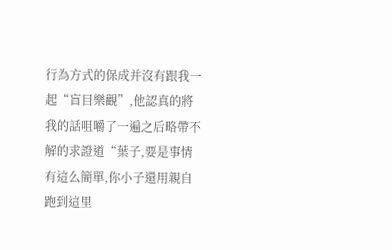行為方式的保成并沒有跟我一起“盲目樂觀”,他認真的將我的話咀嚼了一遍之后略帶不解的求證道“葉子,要是事情有這么簡單,你小子還用親自跑到這里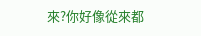來?你好像從來都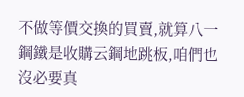不做等價交換的買賣,就算八一鋼鐵是收購云鋼地跳板,咱們也沒必要真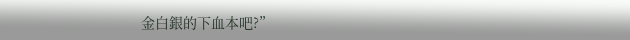金白銀的下血本吧?”